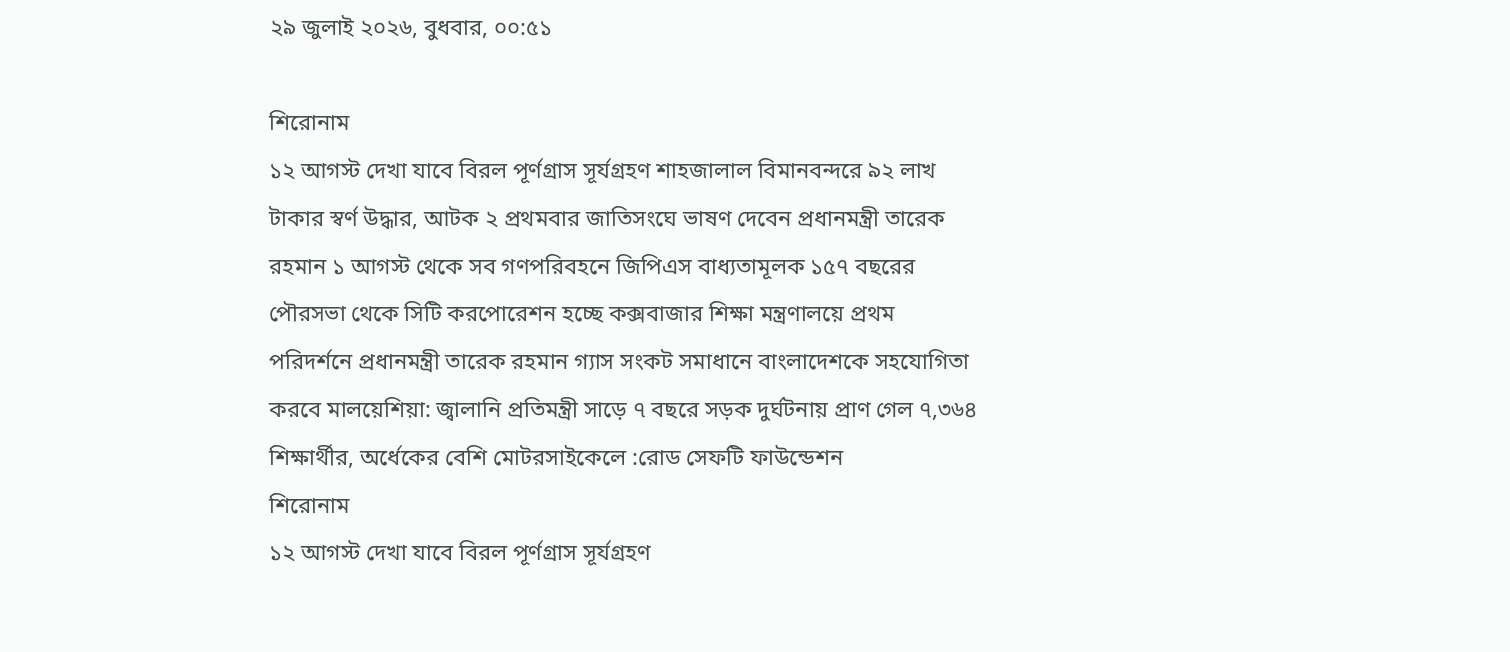২৯ জুলাই ২০২৬, বুধবার, ০০:৫১

শিরোনাম
১২ আগস্ট দেখা যাবে বিরল পূর্ণগ্রাস সূর্যগ্রহণ শাহজালাল বিমানবন্দরে ৯২ লাখ টাকার স্বর্ণ উদ্ধার, আটক ২ প্রথমবার জাতিসংঘে ভাষণ দেবেন প্রধানমন্ত্রী তারেক রহমান ১ আগস্ট থেকে সব গণপরিবহনে জিপিএস বাধ্যতামূলক ১৫৭ বছরের পৌরসভা থেকে সিটি করপোরেশন হচ্ছে কক্সবাজার শিক্ষা মন্ত্রণালয়ে প্রথম পরিদর্শনে প্রধানমন্ত্রী তারেক রহমান গ্যাস সংকট সমাধানে বাংলাদেশকে সহযোগিতা করবে মালয়েশিয়া: জ্বালানি প্রতিমন্ত্রী সাড়ে ৭ বছরে সড়ক দুর্ঘটনায় প্রাণ গেল ৭,৩৬৪ শিক্ষার্থীর, অর্ধেকের বেশি মোটরসাইকেলে :রোড সেফটি ফাউন্ডেশন
শিরোনাম
১২ আগস্ট দেখা যাবে বিরল পূর্ণগ্রাস সূর্যগ্রহণ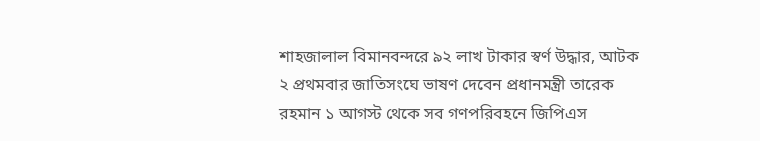শাহজালাল বিমানবন্দরে ৯২ লাখ টাকার স্বর্ণ উদ্ধার, আটক ২ প্রথমবার জাতিসংঘে ভাষণ দেবেন প্রধানমন্ত্রী তারেক রহমান ১ আগস্ট থেকে সব গণপরিবহনে জিপিএস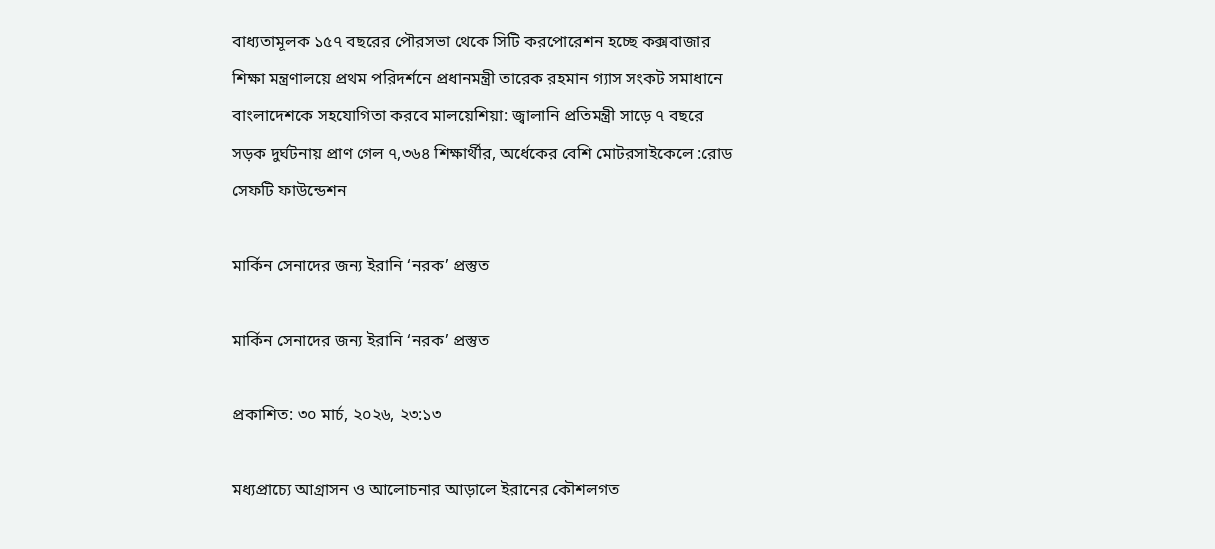বাধ্যতামূলক ১৫৭ বছরের পৌরসভা থেকে সিটি করপোরেশন হচ্ছে কক্সবাজার শিক্ষা মন্ত্রণালয়ে প্রথম পরিদর্শনে প্রধানমন্ত্রী তারেক রহমান গ্যাস সংকট সমাধানে বাংলাদেশকে সহযোগিতা করবে মালয়েশিয়া: জ্বালানি প্রতিমন্ত্রী সাড়ে ৭ বছরে সড়ক দুর্ঘটনায় প্রাণ গেল ৭,৩৬৪ শিক্ষার্থীর, অর্ধেকের বেশি মোটরসাইকেলে :রোড সেফটি ফাউন্ডেশন

মার্কিন সেনাদের জন্য ইরানি ‘নরক’ প্রস্তুত

মার্কিন সেনাদের জন্য ইরানি ‘নরক’ প্রস্তুত

প্রকাশিত: ৩০ মার্চ, ২০২৬, ২৩:১৩

মধ্যপ্রাচ্যে আগ্রাসন ও আলোচনার আড়ালে ইরানের কৌশলগত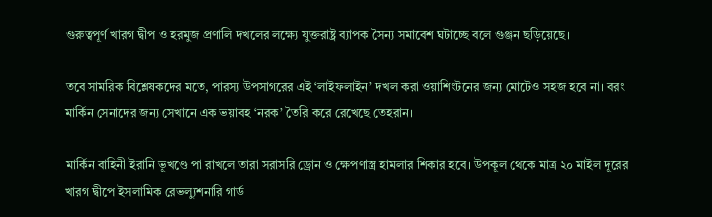গুরুত্বপূর্ণ খারগ দ্বীপ ও হরমুজ প্রণালি দখলের লক্ষ্যে যুক্তরাষ্ট্র ব্যাপক সৈন্য সমাবেশ ঘটাচ্ছে বলে গুঞ্জন ছড়িয়েছে।

তবে সামরিক বিশ্লেষকদের মতে, পারস্য উপসাগরের এই ‘লাইফলাইন’ দখল করা ওয়াশিংটনের জন্য মোটেও সহজ হবে না। বরং মার্কিন সেনাদের জন্য সেখানে এক ভয়াবহ ‘নরক’ তৈরি করে রেখেছে তেহরান।

মার্কিন বাহিনী ইরানি ভূখণ্ডে পা রাখলে তারা সরাসরি ড্রোন ও ক্ষেপণাস্ত্র হামলার শিকার হবে। উপকূল থেকে মাত্র ২০ মাইল দূরের খারগ দ্বীপে ইসলামিক রেভল্যুশনারি গার্ড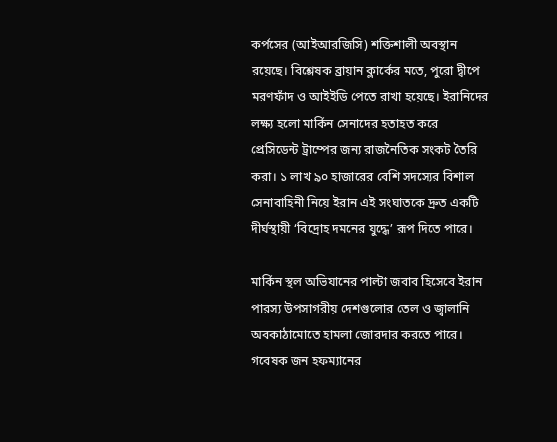কর্পসের (আইআরজিসি) শক্তিশালী অবস্থান রয়েছে। বিশ্লেষক ব্রায়ান ক্লার্কের মতে, পুরো দ্বীপে মরণফাঁদ ও আইইডি পেতে রাখা হয়েছে। ইরানিদের লক্ষ্য হলো মার্কিন সেনাদের হতাহত করে প্রেসিডেন্ট ট্রাম্পের জন্য রাজনৈতিক সংকট তৈরি করা। ১ লাখ ৯০ হাজারের বেশি সদস্যের বিশাল সেনাবাহিনী নিয়ে ইরান এই সংঘাতকে দ্রুত একটি দীর্ঘস্থায়ী ‘বিদ্রোহ দমনের যুদ্ধে’ রূপ দিতে পারে।

মার্কিন স্থল অভিযানের পাল্টা জবাব হিসেবে ইরান পারস্য উপসাগরীয় দেশগুলোর তেল ও জ্বালানি অবকাঠামোতে হামলা জোরদার করতে পারে। গবেষক জন হফম্যানের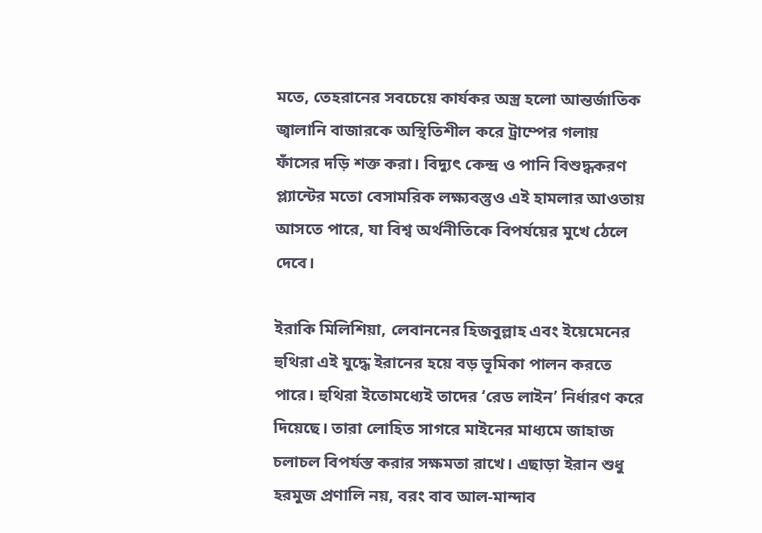মতে, তেহরানের সবচেয়ে কার্যকর অস্ত্র হলো আন্তর্জাতিক জ্বালানি বাজারকে অস্থিতিশীল করে ট্রাম্পের গলায় ফাঁসের দড়ি শক্ত করা। বিদ্যুৎ কেন্দ্র ও পানি বিশুদ্ধকরণ প্ল্যান্টের মতো বেসামরিক লক্ষ্যবস্তুও এই হামলার আওতায় আসতে পারে, যা বিশ্ব অর্থনীতিকে বিপর্যয়ের মুখে ঠেলে দেবে।

ইরাকি মিলিশিয়া, লেবাননের হিজবুল্লাহ এবং ইয়েমেনের হুথিরা এই যুদ্ধে ইরানের হয়ে বড় ভূমিকা পালন করতে পারে। হুথিরা ইতোমধ্যেই তাদের ‘রেড লাইন’ নির্ধারণ করে দিয়েছে। তারা লোহিত সাগরে মাইনের মাধ্যমে জাহাজ চলাচল বিপর্যস্ত করার সক্ষমতা রাখে। এছাড়া ইরান শুধু হরমুজ প্রণালি নয়, বরং বাব আল-মান্দাব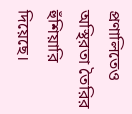প্রণালিতেও অস্থিরতা তৈরির হুঁশিয়ারি দিয়েছে।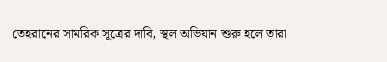তেহরানের সামরিক সূত্রের দাবি, স্থল অভিযান শুরু হলে তারা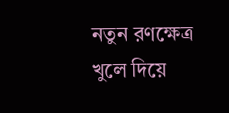নতুন রণক্ষেত্র খুলে দিয়ে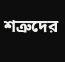শত্রুদের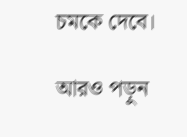চমকে দেবে।

আরও পড়ুন